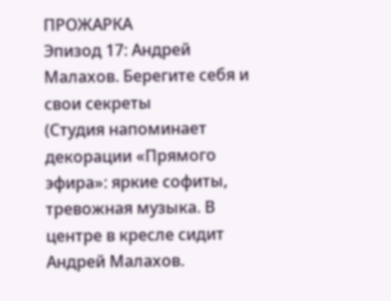ПРОЖАРКА
Эпизод 17: Андрей Малахов. Берегите себя и свои секреты
(Студия напоминает декорации «Прямого эфира»: яркие софиты, тревожная музыка. В центре в кресле сидит Андрей Малахов.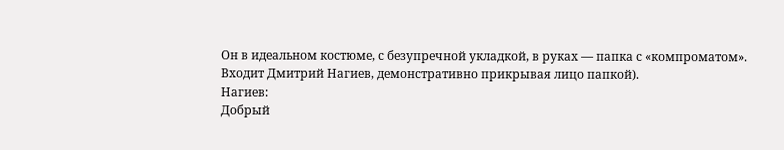Он в идеальном костюме, с безупречной укладкой, в руках — папка с «компроматом». Входит Дмитрий Нагиев, демонстративно прикрывая лицо папкой).
Нагиев:
Добрый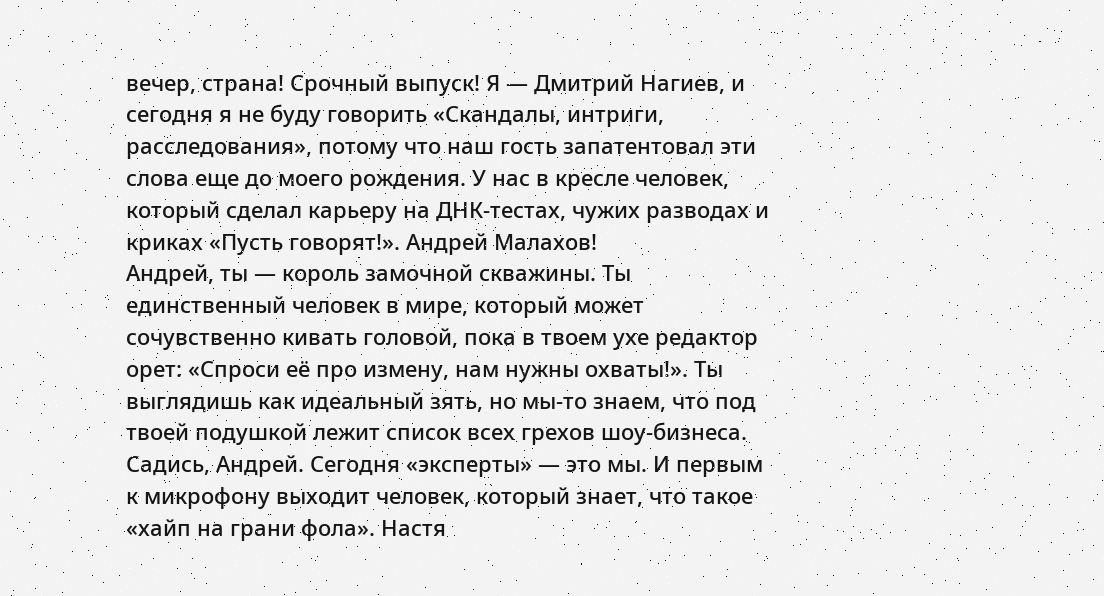вечер, страна! Срочный выпуск! Я — Дмитрий Нагиев, и сегодня я не буду говорить «Скандалы, интриги, расследования», потому что наш гость запатентовал эти слова еще до моего рождения. У нас в кресле человек, который сделал карьеру на ДНК-тестах, чужих разводах и криках «Пусть говорят!». Андрей Малахов!
Андрей, ты — король замочной скважины. Ты единственный человек в мире, который может сочувственно кивать головой, пока в твоем ухе редактор орет: «Спроси её про измену, нам нужны охваты!». Ты выглядишь как идеальный зять, но мы-то знаем, что под твоей подушкой лежит список всех грехов шоу-бизнеса. Садись, Андрей. Сегодня «эксперты» — это мы. И первым к микрофону выходит человек, который знает, что такое «хайп на грани фола». Настя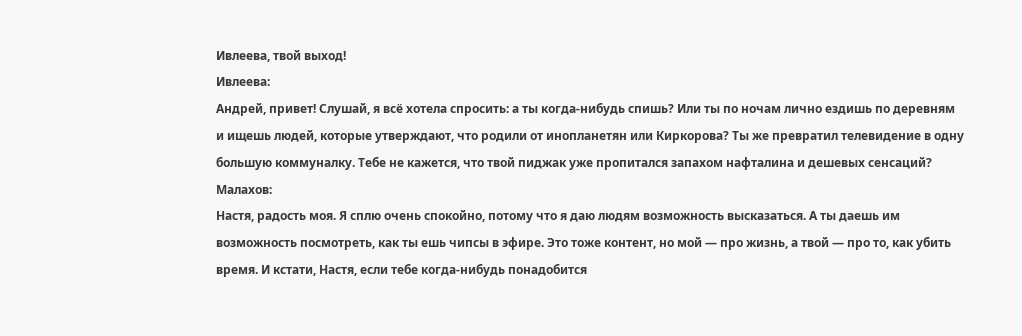Ивлеева, твой выход!
Ивлеева:
Андрей, привет! Слушай, я всё хотела спросить: а ты когда-нибудь спишь? Или ты по ночам лично ездишь по деревням и ищешь людей, которые утверждают, что родили от инопланетян или Киркорова? Ты же превратил телевидение в одну большую коммуналку. Тебе не кажется, что твой пиджак уже пропитался запахом нафталина и дешевых сенсаций?
Малахов:
Настя, радость моя. Я сплю очень спокойно, потому что я даю людям возможность высказаться. А ты даешь им возможность посмотреть, как ты ешь чипсы в эфире. Это тоже контент, но мой — про жизнь, а твой — про то, как убить время. И кстати, Настя, если тебе когда-нибудь понадобится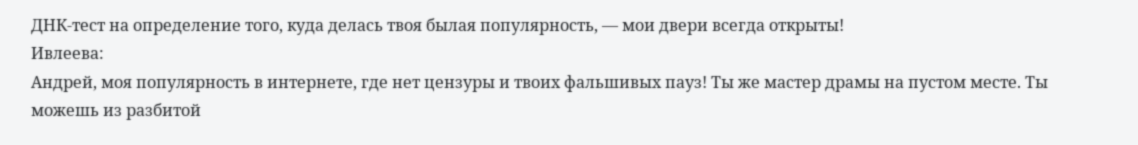ДНК-тест на определение того, куда делась твоя былая популярность, — мои двери всегда открыты!
Ивлеева:
Андрей, моя популярность в интернете, где нет цензуры и твоих фальшивых пауз! Ты же мастер драмы на пустом месте. Ты можешь из разбитой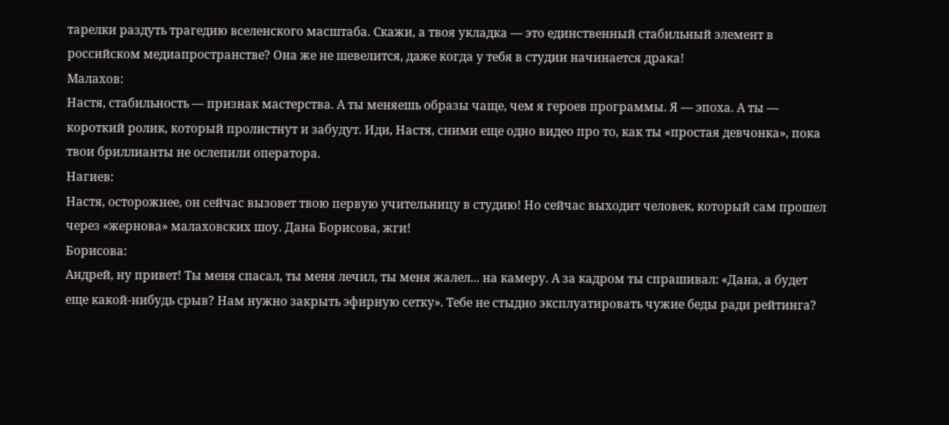тарелки раздуть трагедию вселенского масштаба. Скажи, а твоя укладка — это единственный стабильный элемент в российском медиапространстве? Она же не шевелится, даже когда у тебя в студии начинается драка!
Малахов:
Настя, стабильность — признак мастерства. А ты меняешь образы чаще, чем я героев программы. Я — эпоха. А ты — короткий ролик, который пролистнут и забудут. Иди, Настя, сними еще одно видео про то, как ты «простая девчонка», пока твои бриллианты не ослепили оператора.
Нагиев:
Настя, осторожнее, он сейчас вызовет твою первую учительницу в студию! Но сейчас выходит человек, который сам прошел через «жернова» малаховских шоу. Дана Борисова, жги!
Борисова:
Андрей, ну привет! Ты меня спасал, ты меня лечил, ты меня жалел... на камеру. А за кадром ты спрашивал: «Дана, а будет еще какой-нибудь срыв? Нам нужно закрыть эфирную сетку». Тебе не стыдно эксплуатировать чужие беды ради рейтинга?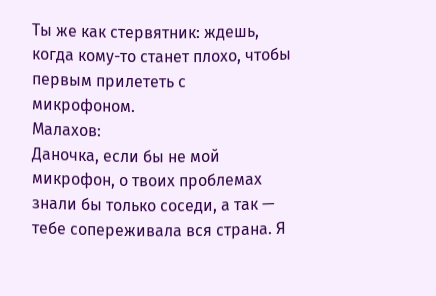Ты же как стервятник: ждешь, когда кому-то станет плохо, чтобы первым прилететь с микрофоном.
Малахов:
Даночка, если бы не мой микрофон, о твоих проблемах знали бы только соседи, а так — тебе сопереживала вся страна. Я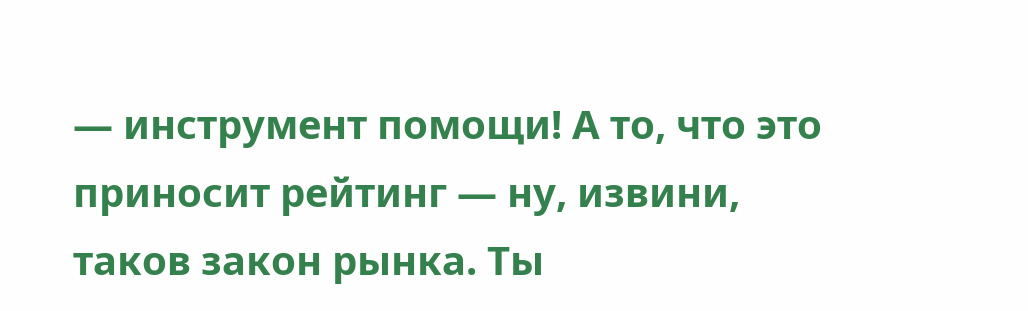— инструмент помощи! А то, что это приносит рейтинг — ну, извини, таков закон рынка. Ты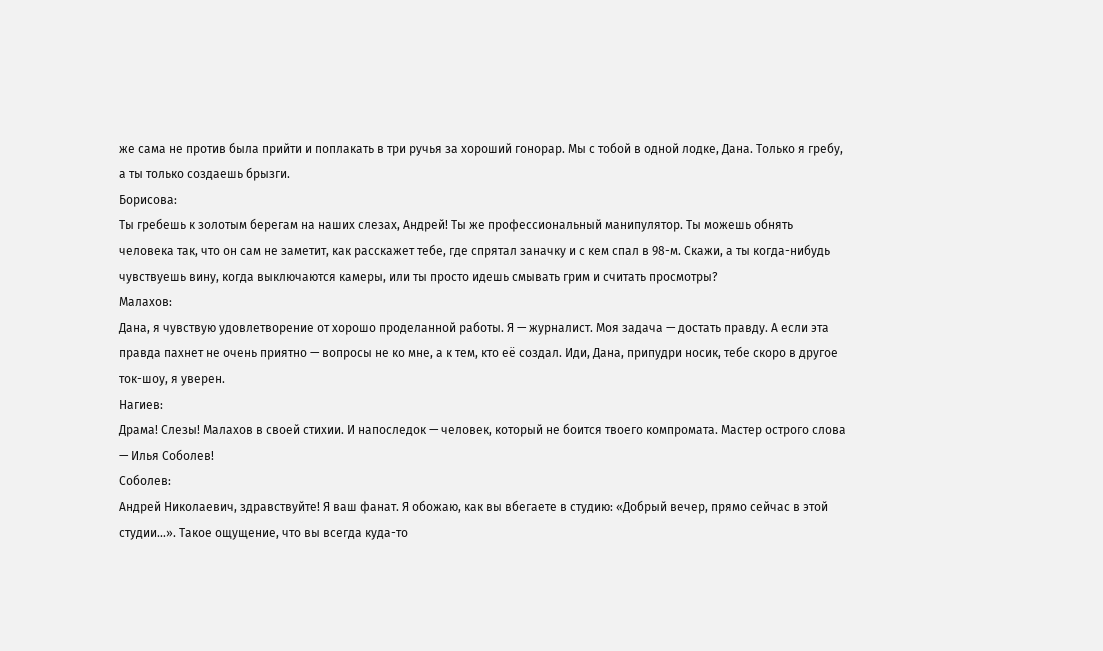же сама не против была прийти и поплакать в три ручья за хороший гонорар. Мы с тобой в одной лодке, Дана. Только я гребу, а ты только создаешь брызги.
Борисова:
Ты гребешь к золотым берегам на наших слезах, Андрей! Ты же профессиональный манипулятор. Ты можешь обнять человека так, что он сам не заметит, как расскажет тебе, где спрятал заначку и с кем спал в 98-м. Скажи, а ты когда-нибудь чувствуешь вину, когда выключаются камеры, или ты просто идешь смывать грим и считать просмотры?
Малахов:
Дана, я чувствую удовлетворение от хорошо проделанной работы. Я — журналист. Моя задача — достать правду. А если эта правда пахнет не очень приятно — вопросы не ко мне, а к тем, кто её создал. Иди, Дана, припудри носик, тебе скоро в другое ток-шоу, я уверен.
Нагиев:
Драма! Слезы! Малахов в своей стихии. И напоследок — человек, который не боится твоего компромата. Мастер острого слова — Илья Соболев!
Соболев:
Андрей Николаевич, здравствуйте! Я ваш фанат. Я обожаю, как вы вбегаете в студию: «Добрый вечер, прямо сейчас в этой студии...». Такое ощущение, что вы всегда куда-то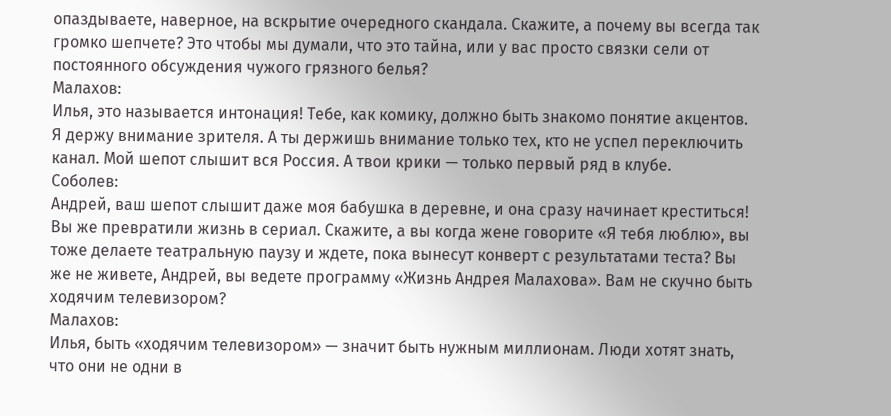опаздываете, наверное, на вскрытие очередного скандала. Скажите, а почему вы всегда так громко шепчете? Это чтобы мы думали, что это тайна, или у вас просто связки сели от постоянного обсуждения чужого грязного белья?
Малахов:
Илья, это называется интонация! Тебе, как комику, должно быть знакомо понятие акцентов. Я держу внимание зрителя. А ты держишь внимание только тех, кто не успел переключить канал. Мой шепот слышит вся Россия. А твои крики — только первый ряд в клубе.
Соболев:
Андрей, ваш шепот слышит даже моя бабушка в деревне, и она сразу начинает креститься! Вы же превратили жизнь в сериал. Скажите, а вы когда жене говорите «Я тебя люблю», вы тоже делаете театральную паузу и ждете, пока вынесут конверт с результатами теста? Вы же не живете, Андрей, вы ведете программу «Жизнь Андрея Малахова». Вам не скучно быть ходячим телевизором?
Малахов:
Илья, быть «ходячим телевизором» — значит быть нужным миллионам. Люди хотят знать, что они не одни в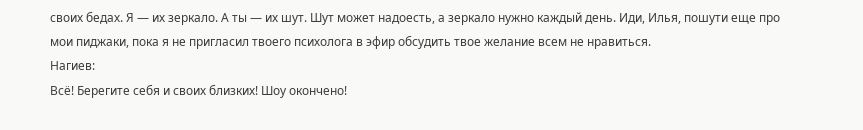своих бедах. Я — их зеркало. А ты — их шут. Шут может надоесть, а зеркало нужно каждый день. Иди, Илья, пошути еще про мои пиджаки, пока я не пригласил твоего психолога в эфир обсудить твое желание всем не нравиться.
Нагиев:
Всё! Берегите себя и своих близких! Шоу окончено!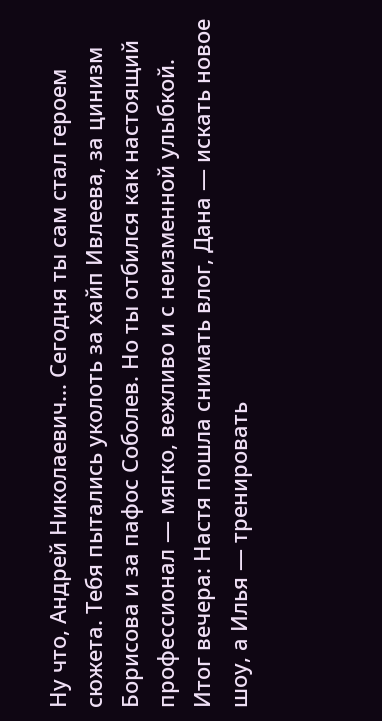Ну что, Андрей Николаевич... Сегодня ты сам стал героем сюжета. Тебя пытались уколоть за хайп Ивлеева, за цинизм Борисова и за пафос Соболев. Но ты отбился как настоящий профессионал — мягко, вежливо и с неизменной улыбкой.
Итог вечера: Настя пошла снимать влог, Дана — искать новое шоу, а Илья — тренировать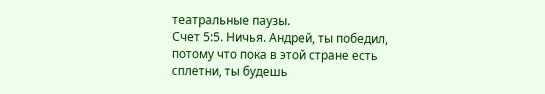театральные паузы.
Счет 5:5. Ничья. Андрей, ты победил, потому что пока в этой стране есть сплетни, ты будешь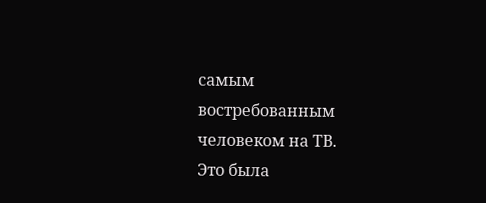самым востребованным человеком на ТВ.
Это была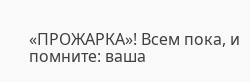«ПРОЖАРКА»! Всем пока, и помните: ваша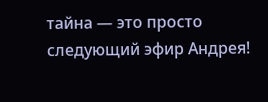тайна — это просто следующий эфир Андрея!